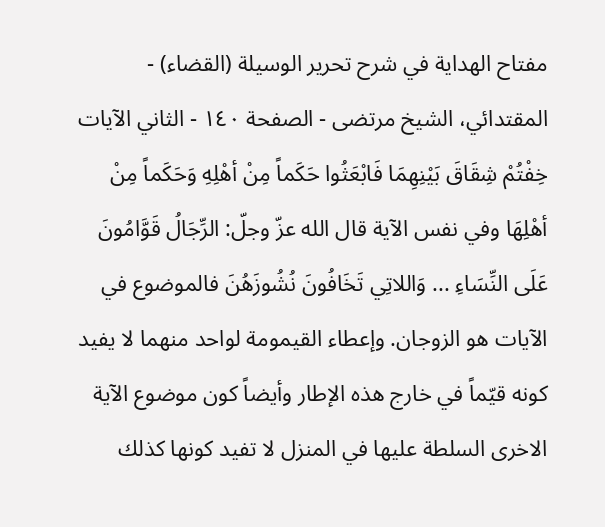مفتاح الهداية في شرح تحرير الوسيلة (القضاء) - المقتدائي، الشيخ مرتضى - الصفحة ١٤٠ - الثاني الآيات
خِفْتُمْ شِقَاقَ بَيْنِهِمَا فَابْعَثُوا حَكَماً مِنْ أهْلِهِ وَحَكَماً مِنْ أهْلِهَا وفي نفس الآية قال الله عزّ وجلّ: الرِّجَالُ قَوَّامُونَ عَلَى النِّسَاءِ ... وَاللاتِي تَخَافُونَ نُشُوزَهُنَ فالموضوع في الآيات هو الزوجان. وإعطاء القيمومة لواحد منهما لا يفيد كونه قيّماً في خارج هذه الإطار وأيضاً كون موضوع الآية الاخرى السلطة عليها في المنزل لا تفيد كونها كذلك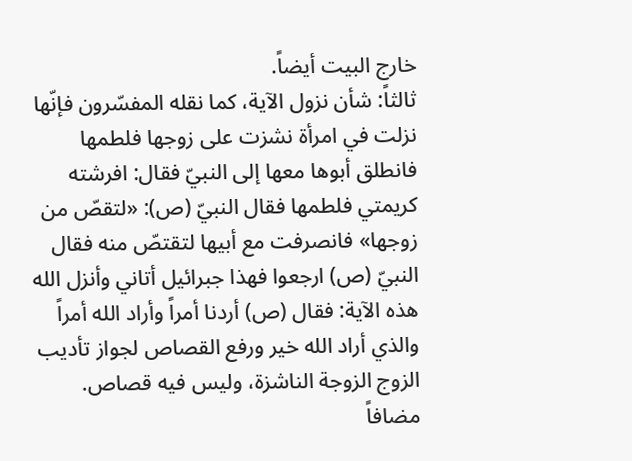خارج البيت أيضاً.
ثالثاً: شأن نزول الآية، كما نقله المفسّرون فإنّها نزلت في امرأة نشزت على زوجها فلطمها فانطلق أبوها معها إلى النبيّ فقال: افرشته كريمتي فلطمها فقال النبيّ (ص): «لتقصّ من زوجها» فانصرفت مع أبيها لتقتصّ منه فقال النبيّ (ص) ارجعوا فهذا جبرائيل أتاني وأنزل الله هذه الآية: فقال (ص) أردنا أمراً وأراد الله أمراً والذي أراد الله خير ورفع القصاص لجواز تأديب الزوج الزوجة الناشزة، وليس فيه قصاص.
مضافاً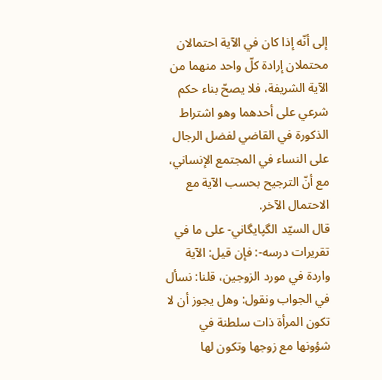إلى أنّه إذا كان في الآية احتمالان محتملان إرادة كلّ واحد منهما من الآية الشريفة، فلا يصحّ بناء حكم شرعي على أحدهما وهو اشتراط الذكورة في القاضي لفضل الرجال على النساء في المجتمع الإنساني، مع أنّ الترجيح بحسب الآية مع الاحتمال الآخر.
قال السيّد الگپايگاني- على ما في تقريرات درسه-: فإن قيل: الآية واردة في مورد الزوجين، قلنا: نسأل في الجواب ونقول: وهل يجوز أن لا تكون المرأة ذات سلطنة في شؤونها مع زوجها وتكون لها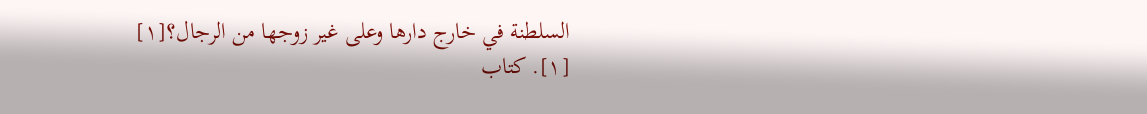السلطنة في خارج دارها وعلى غير زوجها من الرجال؟[١]
[١]. كتاب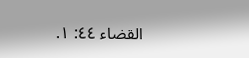القضاء ٤٤: ١.